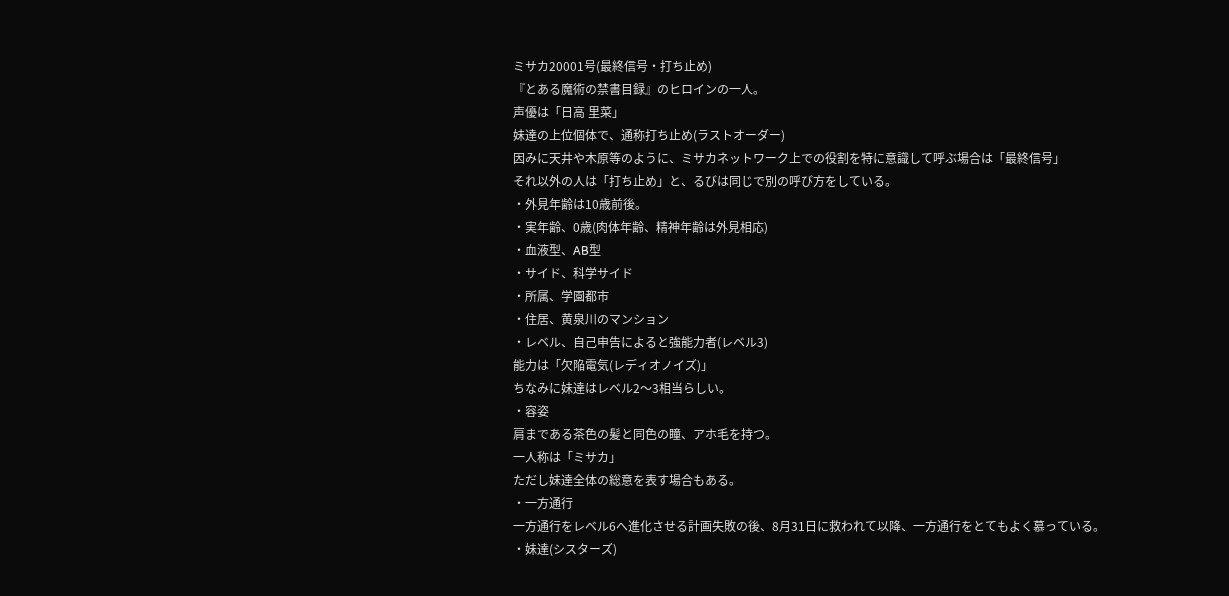ミサカ20001号(最終信号・打ち止め)
『とある魔術の禁書目録』のヒロインの一人。
声優は「日高 里菜」
妹達の上位個体で、通称打ち止め(ラストオーダー)
因みに天井や木原等のように、ミサカネットワーク上での役割を特に意識して呼ぶ場合は「最終信号」
それ以外の人は「打ち止め」と、るびは同じで別の呼び方をしている。
・外見年齢は10歳前後。
・実年齢、0歳(肉体年齢、精神年齢は外見相応)
・血液型、AB型
・サイド、科学サイド
・所属、学園都市
・住居、黄泉川のマンション
・レベル、自己申告によると強能力者(レベル3)
能力は「欠陥電気(レディオノイズ)」
ちなみに妹達はレベル2〜3相当らしい。
・容姿
肩まである茶色の髪と同色の瞳、アホ毛を持つ。
一人称は「ミサカ」
ただし妹達全体の総意を表す場合もある。
・一方通行
一方通行をレベル6へ進化させる計画失敗の後、8月31日に救われて以降、一方通行をとてもよく慕っている。
・妹達(シスターズ)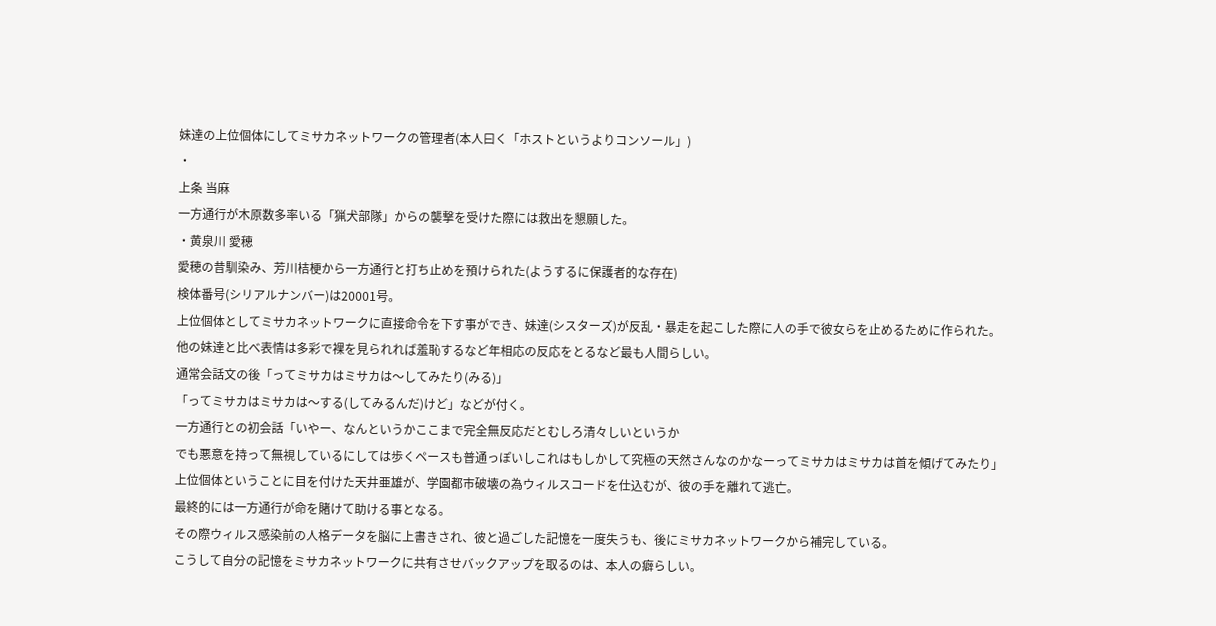妹達の上位個体にしてミサカネットワークの管理者(本人曰く「ホストというよりコンソール」)
・
上条 当麻
一方通行が木原数多率いる「猟犬部隊」からの襲撃を受けた際には救出を懇願した。
・黄泉川 愛穂
愛穂の昔馴染み、芳川桔梗から一方通行と打ち止めを預けられた(ようするに保護者的な存在)
検体番号(シリアルナンバー)は20001号。
上位個体としてミサカネットワークに直接命令を下す事ができ、妹達(シスターズ)が反乱・暴走を起こした際に人の手で彼女らを止めるために作られた。
他の妹達と比べ表情は多彩で裸を見られれば羞恥するなど年相応の反応をとるなど最も人間らしい。
通常会話文の後「ってミサカはミサカは〜してみたり(みる)」
「ってミサカはミサカは〜する(してみるんだ)けど」などが付く。
一方通行との初会話「いやー、なんというかここまで完全無反応だとむしろ清々しいというか
でも悪意を持って無視しているにしては歩くペースも普通っぽいしこれはもしかして究極の天然さんなのかなーってミサカはミサカは首を傾げてみたり」
上位個体ということに目を付けた天井亜雄が、学園都市破壊の為ウィルスコードを仕込むが、彼の手を離れて逃亡。
最終的には一方通行が命を賭けて助ける事となる。
その際ウィルス感染前の人格データを脳に上書きされ、彼と過ごした記憶を一度失うも、後にミサカネットワークから補完している。
こうして自分の記憶をミサカネットワークに共有させバックアップを取るのは、本人の癖らしい。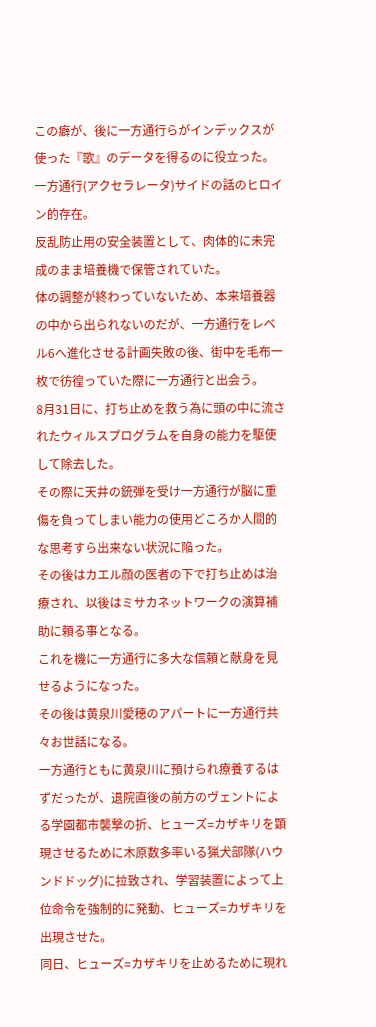この癖が、後に一方通行らがインデックスが使った『歌』のデータを得るのに役立った。
一方通行(アクセラレータ)サイドの話のヒロイン的存在。
反乱防止用の安全装置として、肉体的に未完成のまま培養機で保管されていた。
体の調整が終わっていないため、本来培養器の中から出られないのだが、一方通行をレベル6へ進化させる計画失敗の後、街中を毛布一枚で彷徨っていた際に一方通行と出会う。
8月31日に、打ち止めを救う為に頭の中に流されたウィルスプログラムを自身の能力を駆使して除去した。
その際に天井の銃弾を受け一方通行が脳に重傷を負ってしまい能力の使用どころか人間的な思考すら出来ない状況に陥った。
その後はカエル顔の医者の下で打ち止めは治療され、以後はミサカネットワークの演算補助に頼る事となる。
これを機に一方通行に多大な信頼と献身を見せるようになった。
その後は黄泉川愛穂のアパートに一方通行共々お世話になる。
一方通行ともに黄泉川に預けられ療養するはずだったが、退院直後の前方のヴェントによる学園都市襲撃の折、ヒューズ=カザキリを顕現させるために木原数多率いる猟犬部隊(ハウンドドッグ)に拉致され、学習装置によって上位命令を強制的に発動、ヒューズ=カザキリを出現させた。
同日、ヒューズ=カザキリを止めるために現れ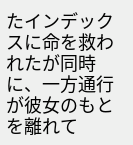たインデックスに命を救われたが同時に、一方通行が彼女のもとを離れて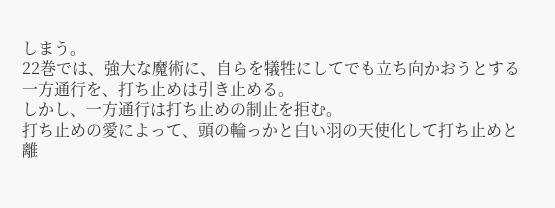しまう。
22巻では、強大な魔術に、自らを犠牲にしてでも立ち向かおうとする一方通行を、打ち止めは引き止める。
しかし、一方通行は打ち止めの制止を拒む。
打ち止めの愛によって、頭の輪っかと白い羽の天使化して打ち止めと離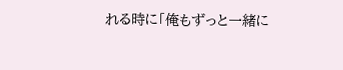れる時に「俺もずっと一緒に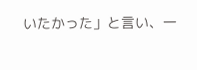いたかった」と言い、一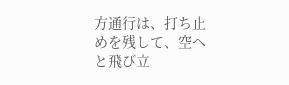方通行は、打ち止めを残して、空へと飛び立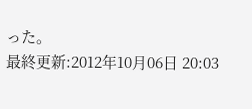った。
最終更新:2012年10月06日 20:03